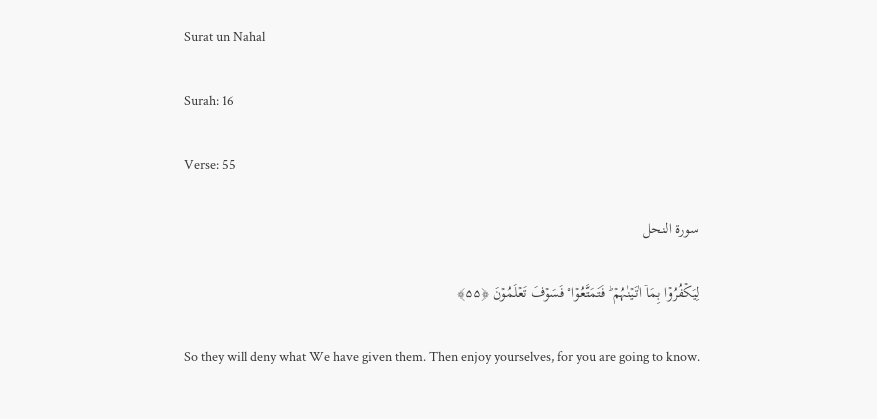Surat un Nahal

Surah: 16

Verse: 55

سورة النحل

لِیَکۡفُرُوۡا بِمَاۤ اٰتَیۡنٰہُمۡ ؕ فَتَمَتَّعُوۡا ۟ فَسَوۡفَ تَعۡلَمُوۡنَ ﴿۵۵﴾

So they will deny what We have given them. Then enjoy yourselves, for you are going to know.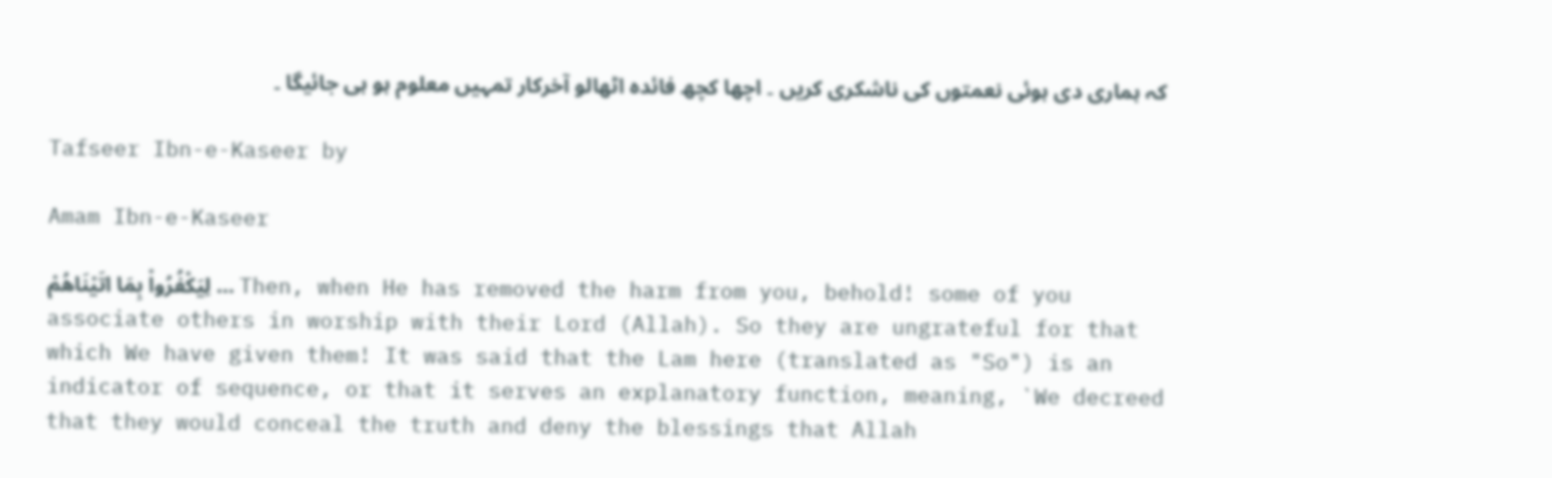کہ ہماری دی ہوئی نعمتوں کی ناشکری کریں ۔ اچھا کچھ فائدہ اٹھالو آخرکار تمہیں معلوم ہو ہی جائیگا ۔

Tafseer Ibn-e-Kaseer by

Amam Ibn-e-Kaseer

لِيَكْفُرُواْ بِمَا اتَيْنَاهُمْ ... Then, when He has removed the harm from you, behold! some of you associate others in worship with their Lord (Allah). So they are ungrateful for that which We have given them! It was said that the Lam here (translated as "So") is an indicator of sequence, or that it serves an explanatory function, meaning, `We decreed that they would conceal the truth and deny the blessings that Allah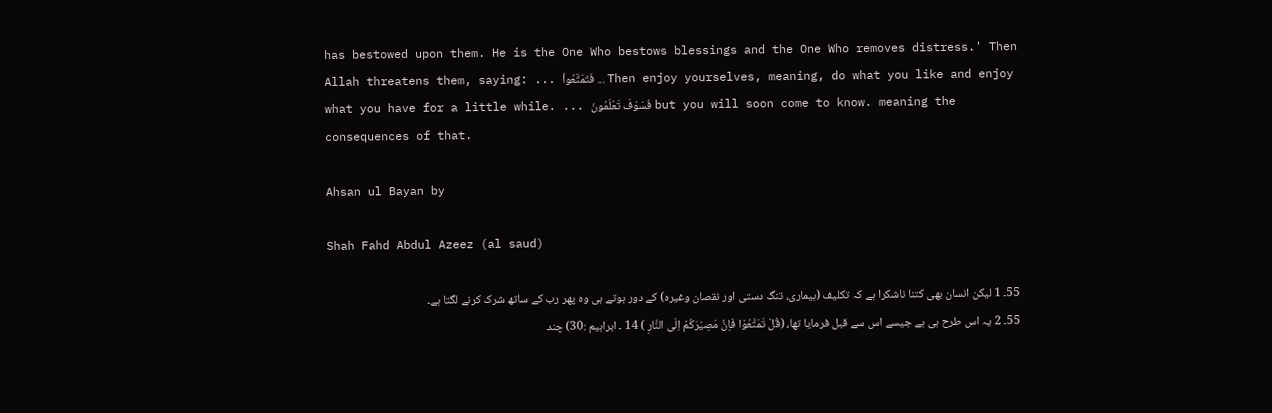has bestowed upon them. He is the One Who bestows blessings and the One Who removes distress.' Then Allah threatens them, saying: ... فَتَمَتَّعُواْ ... Then enjoy yourselves, meaning, do what you like and enjoy what you have for a little while. ... فَسَوْفَ تَعْلَمُونَ but you will soon come to know. meaning the consequences of that.

Ahsan ul Bayan by

Shah Fahd Abdul Azeez (al saud)

55۔ 1 لیکن انسان بھی کتنا ناشکرا ہے کہ تکلیف (بیماری، تنگ دستی اور نقصان وغیرہ) کے دور ہوتے ہی وہ پھر رب کے ساتھ شرک کرنے لگتا ہے۔ 55۔ 2 یہ اس طرح ہی ہے جیسے اس سے قبل فرمایا تھا، (قُلْ تَمَتَّعُوْا فَاِنَّ مَصِيْرَكُمْ اِلَى النَّارِ ) 14 ۔ ابراہیم :30) چند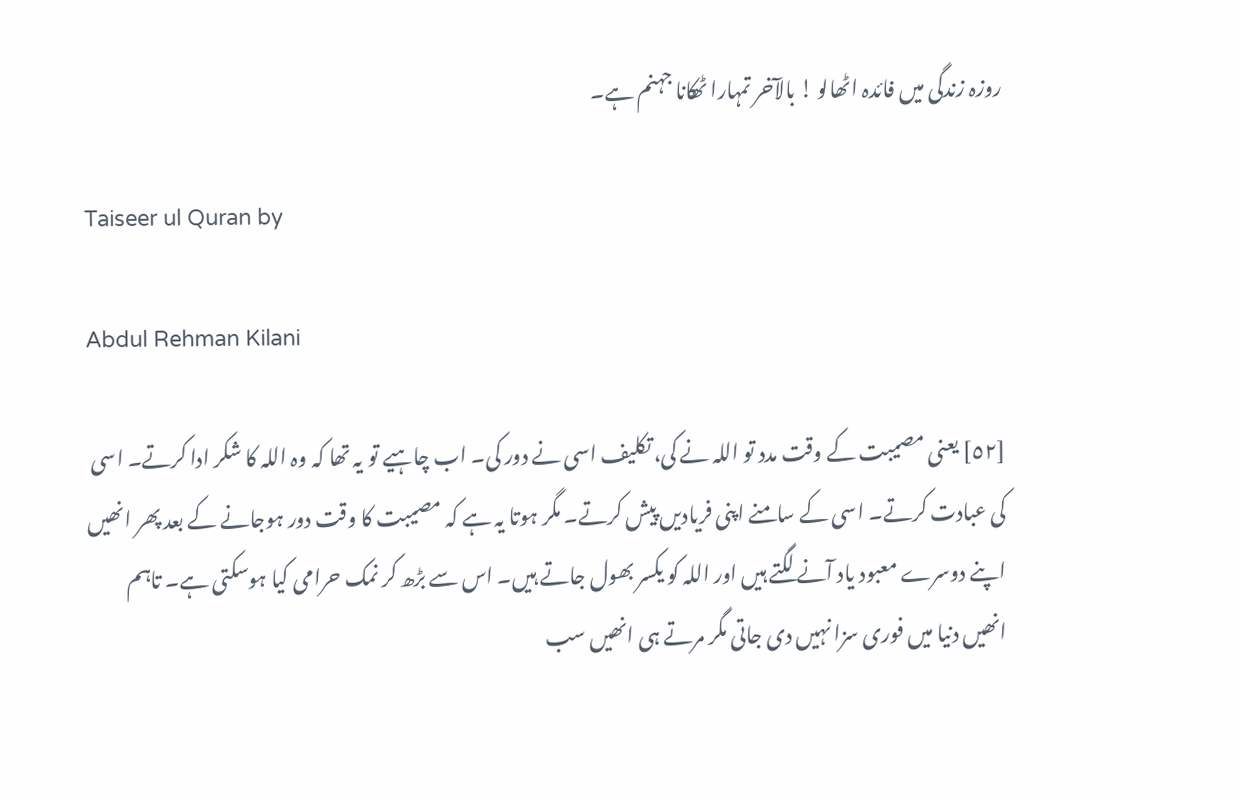روزہ زندگی میں فائدہ اٹھالو ! بالآخر تمہارا ٹھکانا جہنم ہے۔

Taiseer ul Quran by

Abdul Rehman Kilani

[٥٢] یعنی مصیبت کے وقت مدد تو اللہ نے کی، تکلیف اسی نے دور کی۔ اب چاہیے تو یہ تھا کہ وہ اللہ کا شکر ادا کرتے۔ اسی کی عبادت کرتے۔ اسی کے سامنے اپنی فریادیں پیش کرتے۔ مگر ہوتا یہ ہے کہ مصیبت کا وقت دور ہوجانے کے بعد پھر انھیں اپنے دوسرے معبود یاد آنے لگتے ہیں اور اللہ کو یکسر بھول جاتے ہیں۔ اس سے بڑھ کر نمک حرامی کیا ہوسکتی ہے۔ تاہم انھیں دنیا میں فوری سزا نہیں دی جاتی مگر مرتے ہی انھیں سب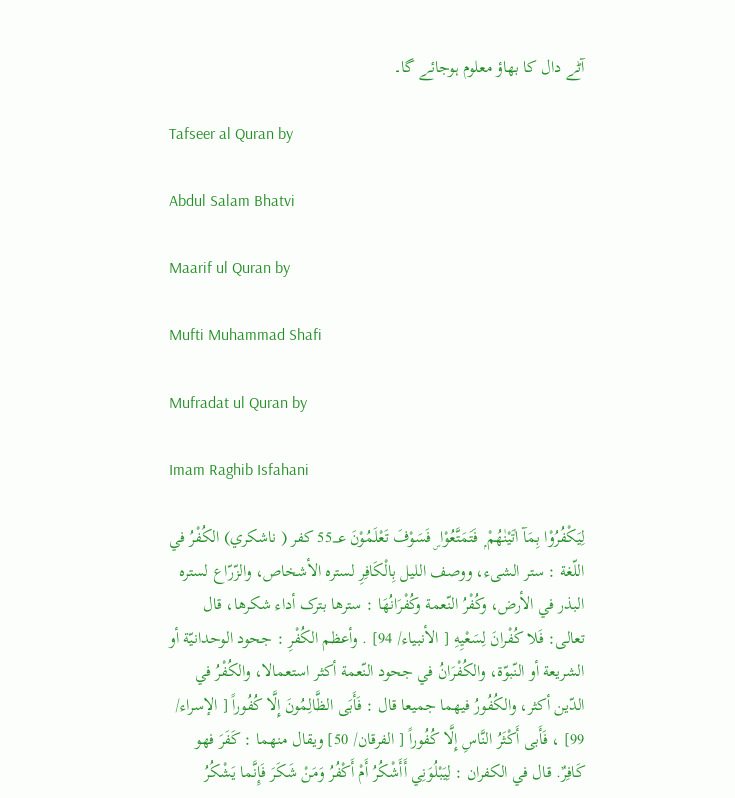آٹے دال کا بھاؤ معلوم ہوجائے گا۔

Tafseer al Quran by

Abdul Salam Bhatvi

Maarif ul Quran by

Mufti Muhammad Shafi

Mufradat ul Quran by

Imam Raghib Isfahani

لِيَكْفُرُوْا بِمَآ اٰتَيْنٰهُمْ ۭ فَتَمَتَّعُوْا ۣ فَسَوْفَ تَعْلَمُوْنَ 55؀ كفر ( ناشکري) الكُفْرُ في اللّغة : ستر الشیء، ووصف اللیل بِالْكَافِرِ لستره الأشخاص، والزّرّاع لستره البذر في الأرض، وكُفْرُ النّعمة وكُفْرَانُهَا : سترها بترک أداء شكرها، قال تعالی: فَلا كُفْرانَ لِسَعْيِهِ [ الأنبیاء/ 94] . وأعظم الكُفْرِ : جحود الوحدانيّة أو الشریعة أو النّبوّة، والکُفْرَانُ في جحود النّعمة أكثر استعمالا، والکُفْرُ في الدّين أكثر، والکُفُورُ فيهما جمیعا قال : فَأَبَى الظَّالِمُونَ إِلَّا كُفُوراً [ الإسراء/ 99] ، فَأَبى أَكْثَرُ النَّاسِ إِلَّا كُفُوراً [ الفرقان/ 50] ويقال منهما : كَفَرَ فهو كَافِرٌ. قال في الکفران : لِيَبْلُوَنِي أَأَشْكُرُ أَمْ أَكْفُرُ وَمَنْ شَكَرَ فَإِنَّما يَشْكُرُ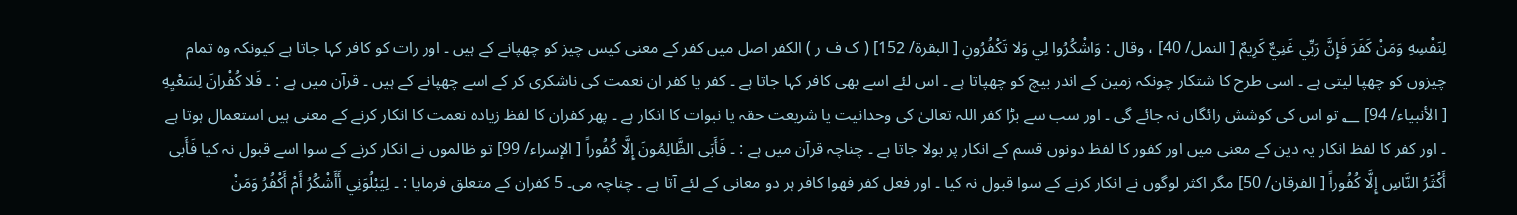لِنَفْسِهِ وَمَنْ كَفَرَ فَإِنَّ رَبِّي غَنِيٌّ كَرِيمٌ [ النمل/ 40] ، وقال : وَاشْكُرُوا لِي وَلا تَكْفُرُونِ [ البقرة/ 152] ( ک ف ر ) الکفر اصل میں کفر کے معنی کیس چیز کو چھپانے کے ہیں ۔ اور رات کو کافر کہا جاتا ہے کیونکہ وہ تمام چیزوں کو چھپا لیتی ہے ۔ اسی طرح کا شتکار چونکہ زمین کے اندر بیچ کو چھپاتا ہے ۔ اس لئے اسے بھی کافر کہا جاتا ہے ۔ کفر یا کفر ان نعمت کی ناشکری کر کے اسے چھپانے کے ہیں ۔ قرآن میں ہے : ۔ فَلا كُفْرانَ لِسَعْيِهِ [ الأنبیاء/ 94] ؂ تو اس کی کوشش رائگاں نہ جائے گی ۔ اور سب سے بڑا کفر اللہ تعالیٰ کی وحدانیت یا شریعت حقہ یا نبوات کا انکار ہے ۔ پھر کفران کا لفظ زیادہ نعمت کا انکار کرنے کے معنی ہیں استعمال ہوتا ہے ۔ اور کفر کا لفظ انکار یہ دین کے معنی میں اور کفور کا لفظ دونوں قسم کے انکار پر بولا جاتا ہے ۔ چناچہ قرآن میں ہے : ۔ فَأَبَى الظَّالِمُونَ إِلَّا كُفُوراً [ الإسراء/ 99] تو ظالموں نے انکار کرنے کے سوا اسے قبول نہ کیا فَأَبى أَكْثَرُ النَّاسِ إِلَّا كُفُوراً [ الفرقان/ 50] مگر اکثر لوگوں نے انکار کرنے کے سوا قبول نہ کیا ۔ اور فعل کفر فھوا کافر ہر دو معانی کے لئے آتا ہے ۔ چناچہ می۔ 5 کفران کے متعلق فرمایا : ۔ لِيَبْلُوَنِي أَأَشْكُرُ أَمْ أَكْفُرُ وَمَنْ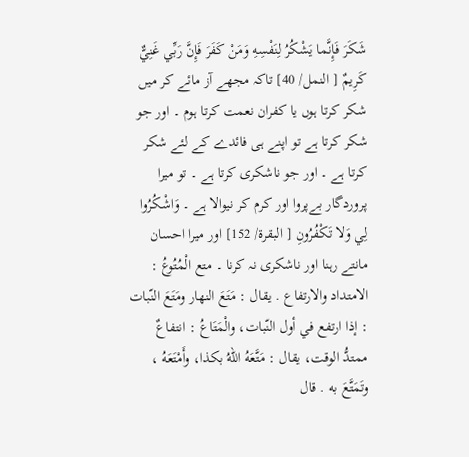شَكَرَ فَإِنَّما يَشْكُرُ لِنَفْسِهِ وَمَنْ كَفَرَ فَإِنَّ رَبِّي غَنِيٌّ كَرِيمٌ [ النمل/ 40] تاکہ مجھے آز مائے کر میں شکر کرتا ہوں یا کفران نعمت کرتا ہوم ۔ اور جو شکر کرتا ہے تو اپنے ہی فائدے کے لئے شکر کرتا ہے ۔ اور جو ناشکری کرتا ہے ۔ تو میرا پروردگار بےپروا اور کرم کر نیوالا ہے ۔ وَاشْكُرُوا لِي وَلا تَكْفُرُونِ [ البقرة/ 152] اور میرا احسان مانتے رہنا اور ناشکری نہ کرنا ۔ متع الْمُتُوعُ : الامتداد والارتفاع . يقال : مَتَعَ النهار ومَتَعَ النّبات : إذا ارتفع في أول النّبات، والْمَتَاعُ : انتفاعٌ ممتدُّ الوقت، يقال : مَتَّعَهُ اللهُ بکذا، وأَمْتَعَهُ ، وتَمَتَّعَ به . قال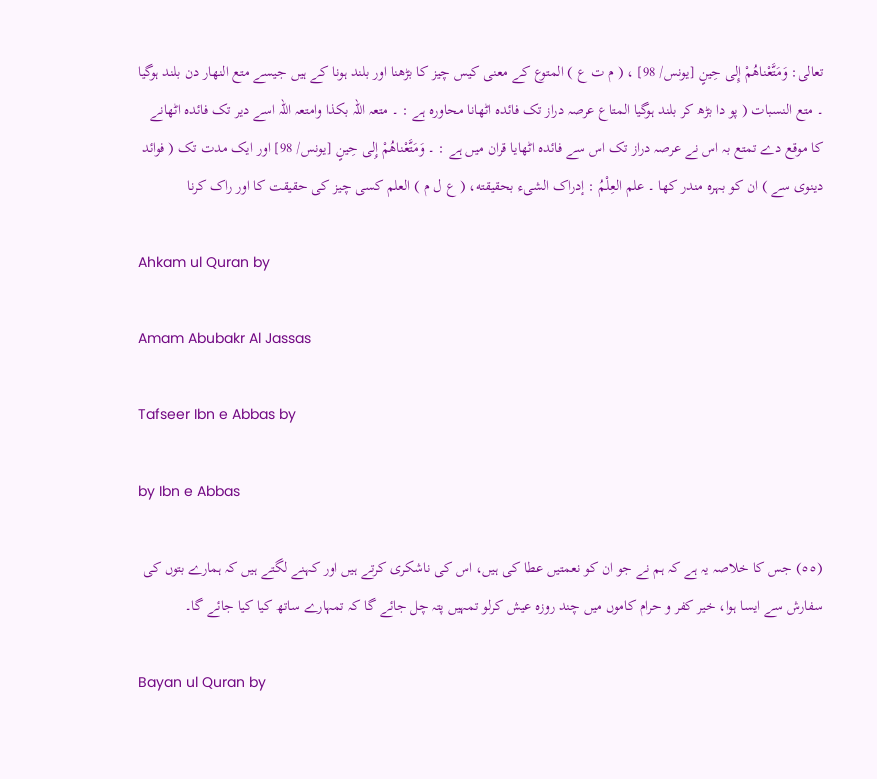تعالی: وَمَتَّعْناهُمْ إِلى حِينٍ [يونس/ 98] ، ( م ت ع ) المتوع کے معنی کیس چیز کا بڑھنا اور بلند ہونا کے ہیں جیسے متع النھار دن بلند ہوگیا ۔ متع النسبات ( پو دا بڑھ کر بلند ہوگیا المتاع عرصہ دراز تک فائدہ اٹھانا محاورہ ہے : ۔ متعہ اللہ بکذا وامتعہ اللہ اسے دیر تک فائدہ اٹھانے کا موقع دے تمتع بہ اس نے عرصہ دراز تک اس سے فائدہ اٹھایا قران میں ہے : ۔ وَمَتَّعْناهُمْ إِلى حِينٍ [يونس/ 98] اور ایک مدت تک ( فوائد دینوی سے ) ان کو بہرہ مندر کھا ۔ علم العِلْمُ : إدراک الشیء بحقیقته، ( ع ل م ) العلم کسی چیز کی حقیقت کا اور راک کرنا

Ahkam ul Quran by

Amam Abubakr Al Jassas

Tafseer Ibn e Abbas by

by Ibn e Abbas

(٥٥) جس کا خلاصہ یہ ہے کہ ہم نے جو ان کو نعمتیں عطا کی ہیں، اس کی ناشکری کرتے ہیں اور کہنے لگتے ہیں کہ ہمارے بتوں کی سفارش سے ایسا ہوا، خیر کفر و حرام کاموں میں چند روزہ عیش کرلو تمہیں پتہ چل جائے گا کہ تمہارے ساتھ کیا کیا جائے گا۔

Bayan ul Quran by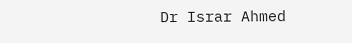Dr Israr Ahmed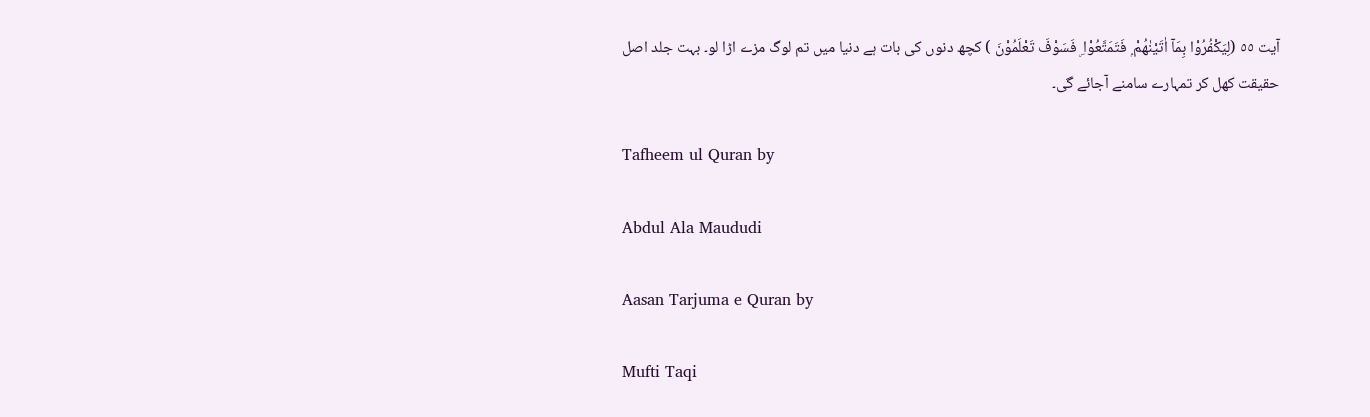آیت ٥٥ (لِيَكْفُرُوْا بِمَآ اٰتَيْنٰهُمْ ۭ فَتَمَتَّعُوْا ۣ فَسَوْفَ تَعْلَمُوْنَ ) کچھ دنوں کی بات ہے دنیا میں تم لوگ مزے اڑا لو۔ بہت جلد اصل حقیقت کھل کر تمہارے سامنے آجائے گی۔

Tafheem ul Quran by

Abdul Ala Maududi

Aasan Tarjuma e Quran by

Mufti Taqi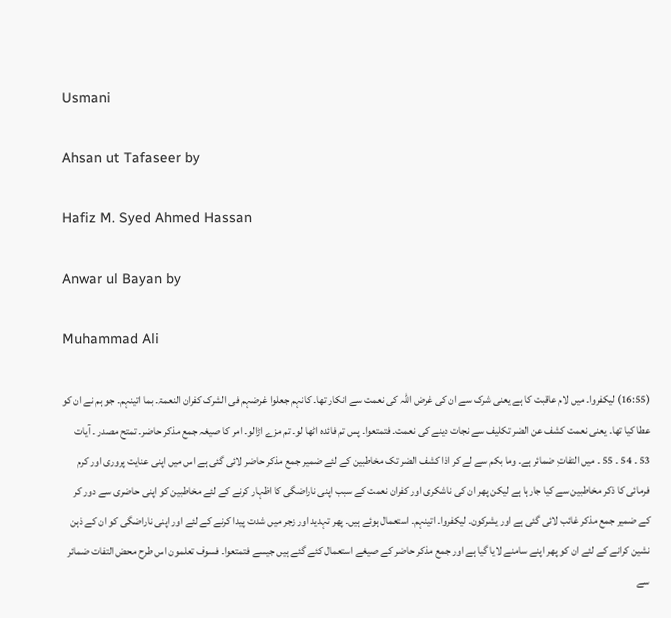Usmani

Ahsan ut Tafaseer by

Hafiz M. Syed Ahmed Hassan

Anwar ul Bayan by

Muhammad Ali

(16:55) لیکفروا۔ میں لام عاقبت کا ہے یعنی شرک سے ان کی غرض اللہ کی نعمت سے انکار تھا۔ کانہم جعلوا غرضہم فی الشرک کفران النعمۃ۔ بما اتینہم۔ جو ہم نے ان کو عطا کیا تھا۔ یعنی نعمت کشف عن الضر تکلیف سے نجات دینے کی نعمت۔ فتمتعوا۔ پس تم فائدہ اٹھا لو۔ تم مزے اڑالو۔ امر کا صیغہ جمع مذکر حاضر۔ تمتح مصدر ۔ آیات 53 ۔ 54 ۔ 55 ۔ میں التفاتِ ضمائر ہے۔ وما بکم سے لے کر اذا کشف الضر تک مخاطبین کے لئے ضمیر جمع مذکر حاضر لائی گئی ہے اس میں اپنی عنایت پروری اور کرم فرمائی کا ذکر مخاطبین سے کیا جارہا ہے لیکن پھر ان کی ناشکری اور کفران نعمت کے سبب اپنی ناراضگی کا اظہار کرنے کے لئے مخاطبین کو اپنی حاضری سے دور کر کے ضمیر جمع مذکر غائب لائی گئی ہے اور یشرکون۔ لیکفروا۔ اتینہم۔ استعمال ہوئے ہیں۔ پھر تہدید اور زجر میں شدت پیدا کرنے کے لئے اور اپنی ناراضگی کو ان کے ذہن نشین کرانے کے لئے ان کو پھر اپنے سامنے لایا گیا ہے اور جمع مذکر حاضر کے صیغے استعمال کئے گئے ہیں جیسے فتمتعوا۔ فسوف تعلمون اس طرح محض التفات ضمائر سے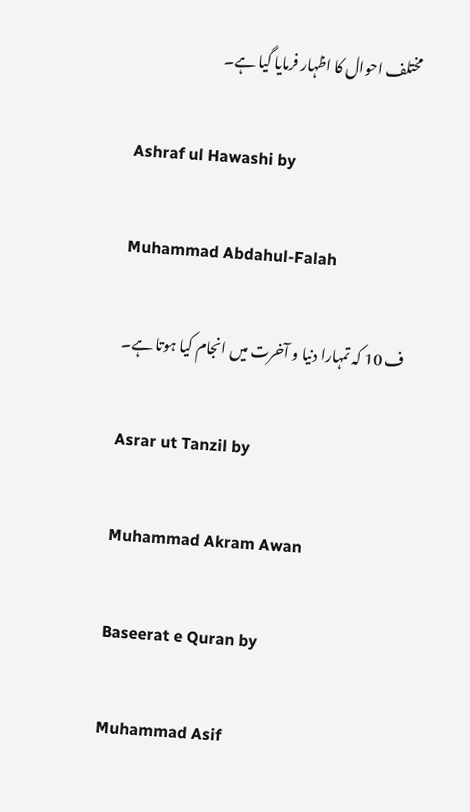مختلف احوال کا اظہار فرمایا گیا ہے۔

Ashraf ul Hawashi by

Muhammad Abdahul-Falah

ف 10 کہ تمہارا دنیا و آخرت میں انجام کیا ہوتا ہے۔

Asrar ut Tanzil by

Muhammad Akram Awan

Baseerat e Quran by

Muhammad Asif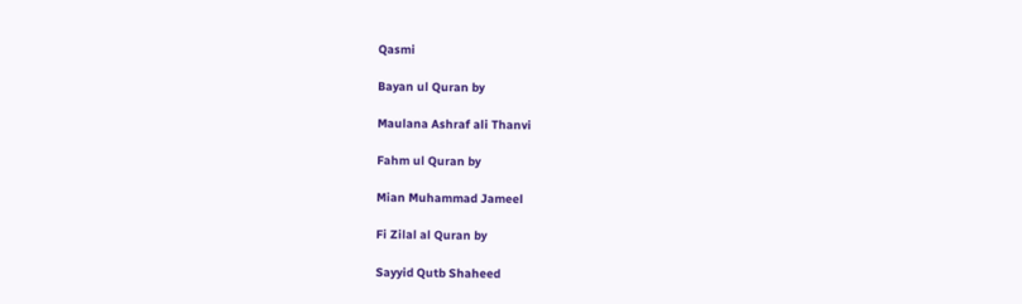Qasmi

Bayan ul Quran by

Maulana Ashraf ali Thanvi

Fahm ul Quran by

Mian Muhammad Jameel

Fi Zilal al Quran by

Sayyid Qutb Shaheed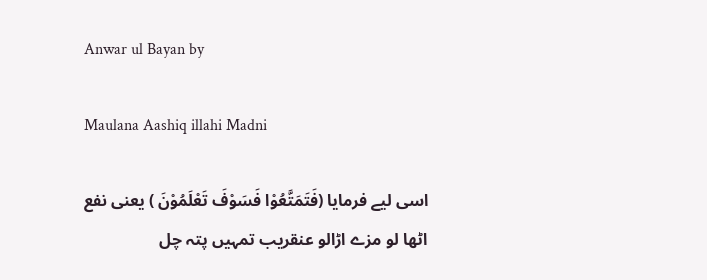Anwar ul Bayan by

Maulana Aashiq illahi Madni

اسی لیے فرمایا (فَتَمَتَّعُوْا فَسَوْفَ تَعْلَمُوْنَ ) یعنی نفع اٹھا لو مزے اڑالو عنقریب تمہیں پتہ چل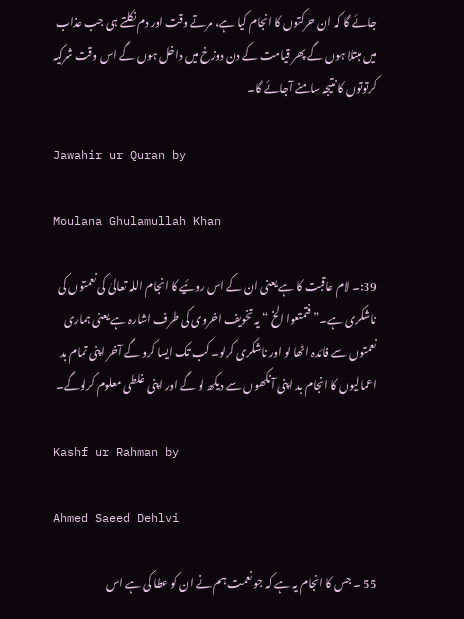جائے گا کہ ان حرکتوں کا انجام کیا ہے، مرتے وقت اور دم نکلتے ہی جب عذاب میں مبتلا ہوں گے پھر قیامت کے دن دوزخ میں داخل ہوں گے اس وقت شرکیہ کرتوتوں کا نتیجہ سامنے آجائے گا۔

Jawahir ur Quran by

Moulana Ghulamullah Khan

39:۔ لام عاقبت کا ہے یعنی ان کے اس روئیے کا انجام اللہ تعالیٰ کی نعمتوں کی ناشکری ہے۔” فتمتعوا الخ “ یہ تخویف اخروی کی طرف اشارہ ہے یعنی ہماری نعمتوں سے فائدہ اٹھا لو اور ناشکری کرلو۔ کب تک ایسا کرو گے آخر اپنی تمام بد اعمالیوں کا انجام بد اپنی آنکھوں سے دیکھ لو گے اور اپنی غلطی معلوم کرلوگے۔

Kashf ur Rahman by

Ahmed Saeed Dehlvi

55 ۔ جس کا انجام یہ ہے کہ جو نعمت ہم نے ان کو عطا کی ہے اس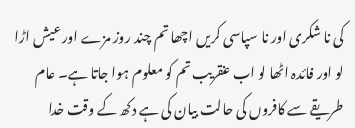کی نا شکری اور نا سپاسی کریں اچھا تم چند روز مزے اور عیش اڑا لو اور فائدہ اٹھا لو اب عنقریب تم کو معلوم ہوا جاتا ہے۔ عام طریقے سے کافروں کی حالت بیان کی ہے دکھ کے وقت خدا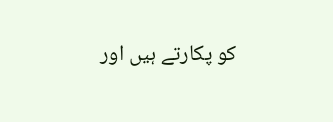کو پکارتے ہیں اور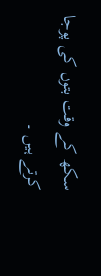سکھ کے وقت بتوں کی پوجا کرتے ہیں ۔